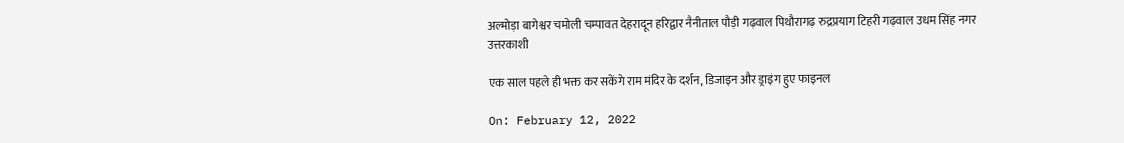अल्मोड़ा बागेश्वर चमोली चम्पावत देहरादून हरिद्वार नैनीताल पौड़ी गढ़वाल पिथौरागढ़ रुद्रप्रयाग टिहरी गढ़वाल उधम सिंह नगर उत्तरकाशी

एक साल पहले ही भक्त कर सकेंगे राम मंदिर के दर्शन, डिजाइन और ड्राइंग हुए फाइनल

On: February 12, 2022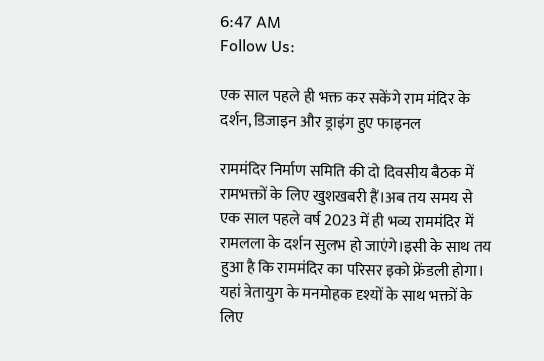6:47 AM
Follow Us:

एक साल पहले ही भक्त कर सकेंगे राम मंदिर के दर्शन, डिजाइन और ड्राइंग हुए फाइनल

राममंदिर निर्माण समिति की दो दिवसीय बैठक में रामभक्तों के लिए खुशखबरी हैं।अब तय समय से एक साल पहले वर्ष 2023 में ही भव्य राममंदिर में रामलला के दर्शन सुलभ हो जाएंगे।इसी के साथ तय हुआ है कि राममंदिर का परिसर इको फ्रेंडली होगा। यहां त्रेतायुग के मनमोहक दृश्यों के साथ भक्तों के लिए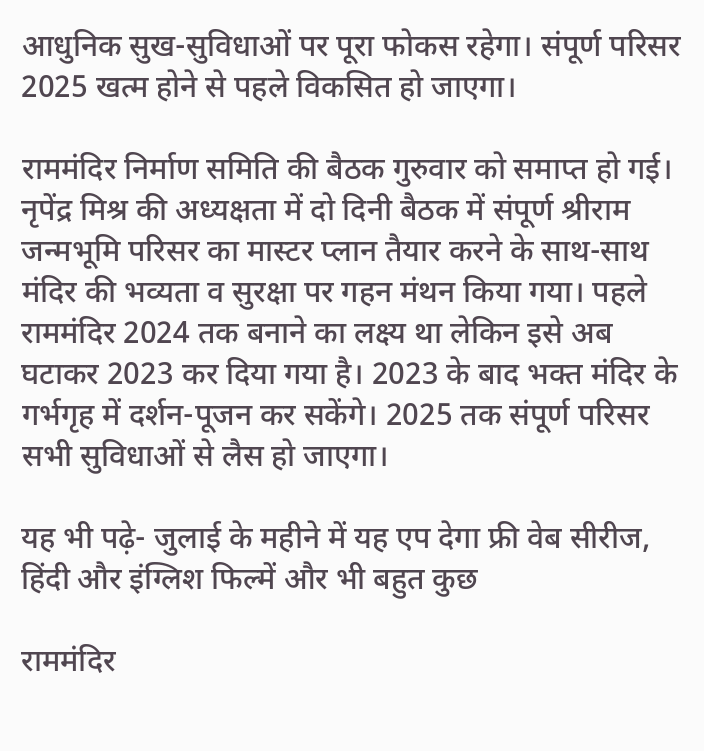आधुनिक सुख-सुविधाओं पर पूरा फोकस रहेगा। संपूर्ण परिसर 2025 खत्म होने से पहले विकसित हो जाएगा।

राममंदिर निर्माण समिति की बैठक गुरुवार को समाप्त हो गई। नृपेंद्र मिश्र की अध्यक्षता में दो दिनी बैठक में संपूर्ण श्रीराम जन्मभूमि परिसर का मास्टर प्लान तैयार करने के साथ-साथ मंदिर की भव्यता व सुरक्षा पर गहन मंथन किया गया। पहले राममंदिर 2024 तक बनाने का लक्ष्य था लेकिन इसे अब घटाकर 2023 कर दिया गया है। 2023 के बाद भक्त मंदिर के गर्भगृह में दर्शन-पूजन कर सकेंगे। 2025 तक संपूर्ण परिसर सभी सुविधाओं से लैस हो जाएगा।

यह भी पढ़े- जुलाई के महीने में यह एप देगा फ्री वेब सीरीज, हिंदी और इंग्लिश फिल्में और भी बहुत कुछ

राममंदिर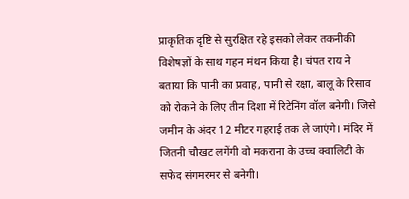प्राकृतिक दृष्टि से सुरक्षित रहे इसको लेकर तकनीकी विशेषज्ञों के साथ गहन मंथन किया है। चंपत राय ने बताया कि पानी का प्रवाह, पानी से रक्षा, बालू के रिसाव को रोकने के लिए तीन दिशा में रिटेनिंग वॉल बनेगी। जिसे जमीन के अंदर 12 मीटर गहराई तक ले जाएंगे। मंदिर में जितनी चौखट लगेंगी वो मकराना के उच्च क्वालिटी के सफेद संगमरमर से बनेगी।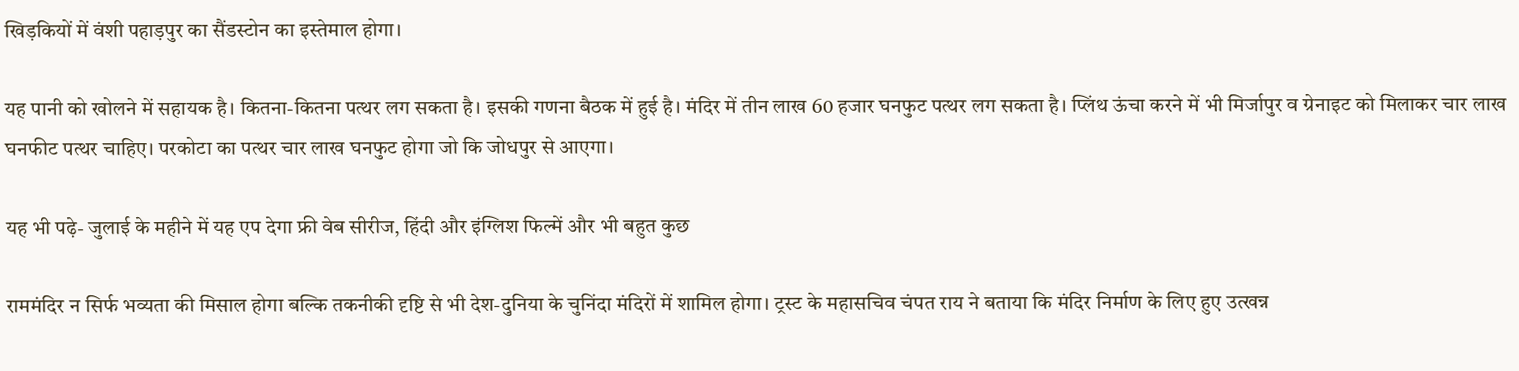खिड़कियों में वंशी पहाड़पुर का सैंडस्टोन का इस्तेमाल होगा।

यह पानी को खोलने में सहायक है। कितना-कितना पत्थर लग सकता है। इसकी गणना बैठक में हुई है। मंदिर में तीन लाख 60 हजार घनफुट पत्थर लग सकता है। प्लिंथ ऊंचा करने में भी मिर्जापुर व ग्रेनाइट को मिलाकर चार लाख घनफीट पत्थर चाहिए। परकोटा का पत्थर चार लाख घनफुट होगा जो कि जोधपुर से आएगा।

यह भी पढ़े- जुलाई के महीने में यह एप देगा फ्री वेब सीरीज, हिंदी और इंग्लिश फिल्में और भी बहुत कुछ

राममंदिर न सिर्फ भव्यता की मिसाल होगा बल्कि तकनीकी दृष्टि से भी देश-दुनिया के चुनिंदा मंदिरों में शामिल होगा। ट्रस्ट के महासचिव चंपत राय ने बताया कि मंदिर निर्माण के लिए हुए उत्खन्न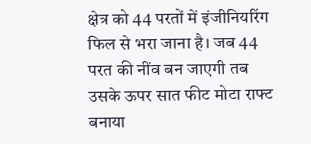क्षेत्र को 44 परतों में इंजीनियरिंग फिल से भरा जाना है। जब 44 परत की नींव बन जाएगी तब उसके ऊपर सात फीट मोटा राफ्ट बनाया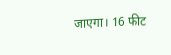जाएगा। 16 फीट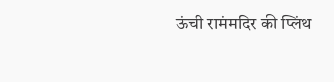ऊंची रामंमदिर की प्लिंथ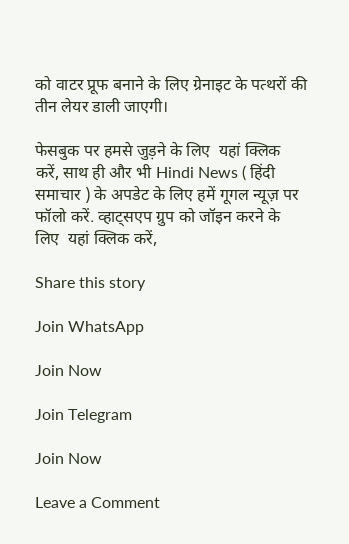को वाटर प्रूफ बनाने के लिए ग्रेनाइट के पत्थरों की तीन लेयर डाली जाएगी।

फेसबुक पर हमसे जुड़ने के लिए  यहां क्लिक करें, साथ ही और भी Hindi News ( हिंदी समाचार ) के अपडेट के लिए हमें गूगल न्यूज़ पर फॉलो करें. व्हाट्सएप ग्रुप को जॉइन करने के लिए  यहां क्लिक करें,

Share this story

Join WhatsApp

Join Now

Join Telegram

Join Now

Leave a Comment